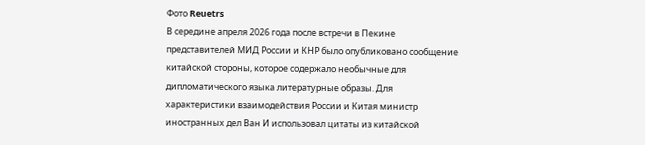Фото Reuetrs
В середине апреля 2026 года после встречи в Пекине представителей МИД России и КНР было опубликовано сообщение китайской стороны, которое содержало необычные для дипломатического языка литературные образы. Для характеристики взаимодействия России и Китая министр иностранных дел Ван И использовал цитаты из китайской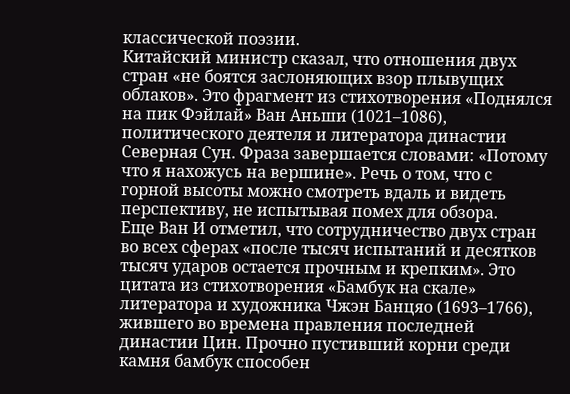классической поэзии.
Китайский министр сказал, что отношения двух стран «не боятся заслоняющих взор плывущих облаков». Это фрагмент из стихотворения «Поднялся на пик Фэйлай» Ван Аньши (1021–1086), политического деятеля и литератора династии Северная Сун. Фраза завершается словами: «Потому что я нахожусь на вершине». Речь о том, что с горной высоты можно смотреть вдаль и видеть перспективу, не испытывая помех для обзора.
Еще Ван И отметил, что сотрудничество двух стран во всех сферах «после тысяч испытаний и десятков тысяч ударов остается прочным и крепким». Это цитата из стихотворения «Бамбук на скале» литератора и художника Чжэн Банцяо (1693–1766), жившего во времена правления последней династии Цин. Прочно пустивший корни среди камня бамбук способен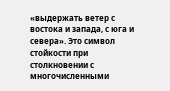«выдержать ветер с востока и запада, с юга и севера». Это символ стойкости при столкновении с многочисленными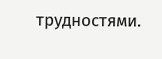трудностями.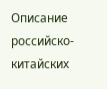Описание российско-китайских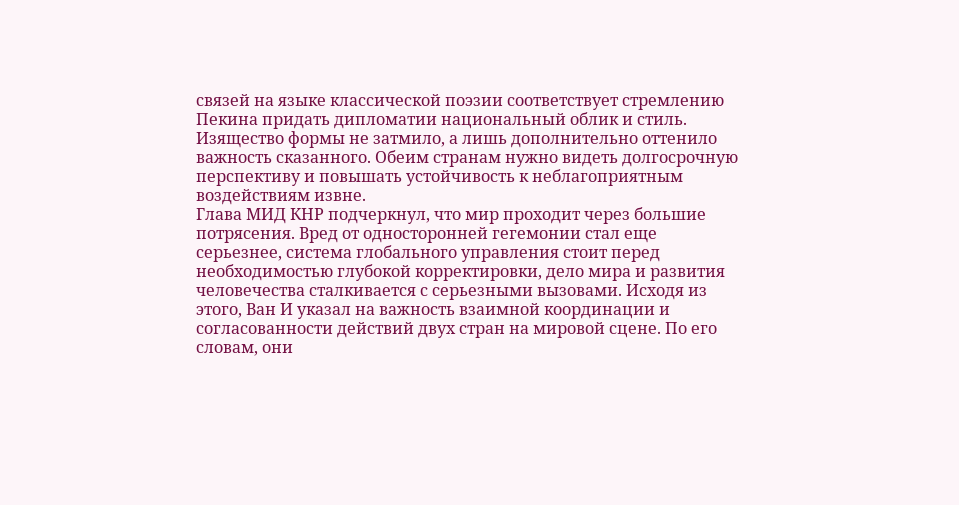связей на языке классической поэзии соответствует стремлению Пекина придать дипломатии национальный облик и стиль. Изящество формы не затмило, а лишь дополнительно оттенило важность сказанного. Обеим странам нужно видеть долгосрочную перспективу и повышать устойчивость к неблагоприятным воздействиям извне.
Глава МИД КНР подчеркнул, что мир проходит через большие потрясения. Вред от односторонней гегемонии стал еще серьезнее, система глобального управления стоит перед необходимостью глубокой корректировки, дело мира и развития человечества сталкивается с серьезными вызовами. Исходя из этого, Ван И указал на важность взаимной координации и согласованности действий двух стран на мировой сцене. По его словам, они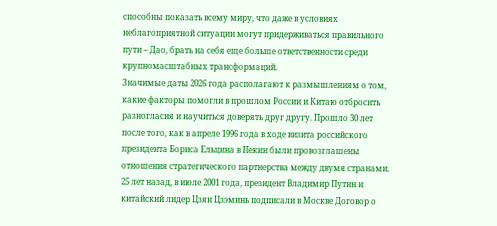способны показать всему миру, что даже в условиях неблагоприятной ситуации могут придерживаться правильного пути – Дао, брать на себя еще больше ответственности среди крупномасштабных трансформаций.
Значимые даты 2026 года располагают к размышлениям о том, какие факторы помогли в прошлом России и Китаю отбросить разногласия и научиться доверять друг другу. Прошло 30 лет после того, как в апреле 1996 года в ходе визита российского президента Бориса Ельцина в Пекин были провозглашены отношения стратегического партнерства между двумя странами. 25 лет назад, в июле 2001 года, президент Владимир Путин и китайский лидер Цзян Цзэминь подписали в Москве Договор о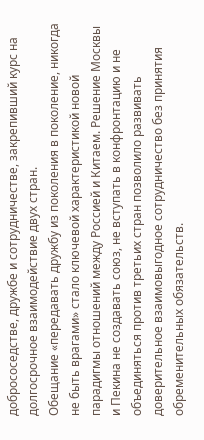добрососедстве, дружбе и сотрудничестве, закрепивший курс на долгосрочное взаимодействие двух стран.
Обещание «передавать дружбу из поколения в поколение, никогда не быть врагами» стало ключевой характеристикой новой парадигмы отношений между Россией и Китаем. Решение Москвы и Пекина не создавать союз, не вступать в конфронтацию и не объединяться против третьих стран позволило развивать доверительное взаимовыгодное сотрудничество без принятия обременительных обязательств.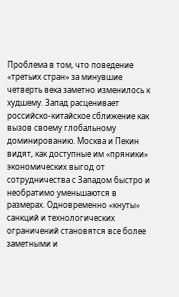Проблема в том, что поведение «третьих стран» за минувшие четверть века заметно изменилось к худшему. Запад расценивает российско-китайское сближение как вызов своему глобальному доминированию. Москва и Пекин видят, как доступные им «пряники» экономических выгод от сотрудничества с Западом быстро и необратимо уменьшаются в размерах. Одновременно «кнуты» санкций и технологических ограничений становятся все более заметными и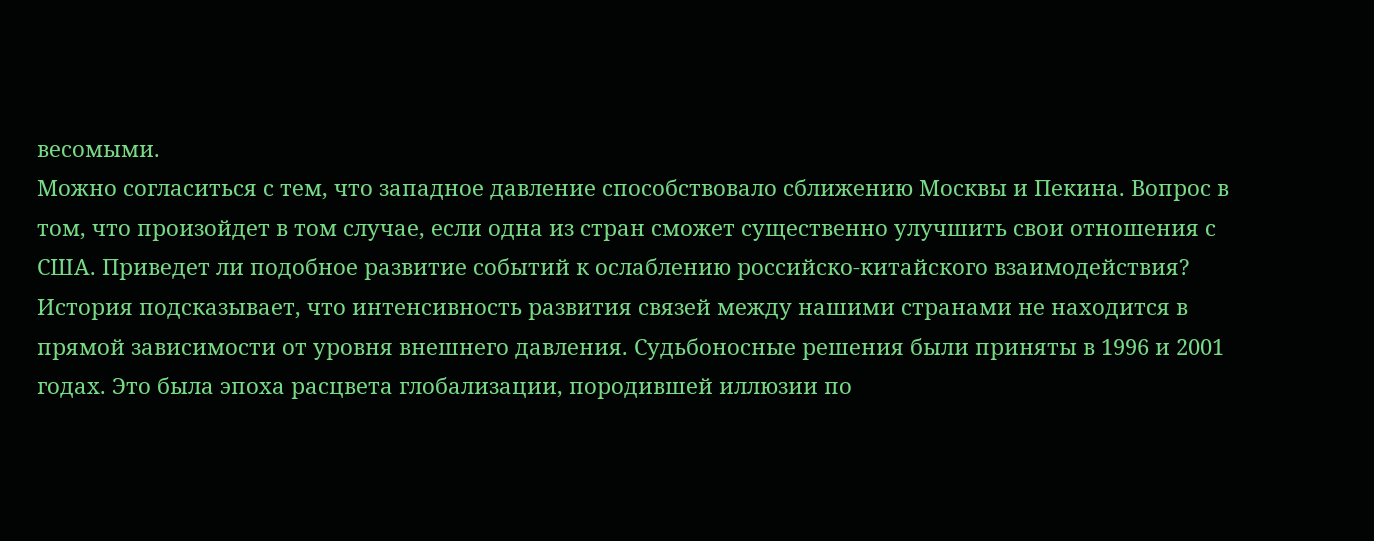весомыми.
Можно согласиться с тем, что западное давление способствовало сближению Москвы и Пекина. Вопрос в том, что произойдет в том случае, если одна из стран сможет существенно улучшить свои отношения с США. Приведет ли подобное развитие событий к ослаблению российско-китайского взаимодействия?
История подсказывает, что интенсивность развития связей между нашими странами не находится в прямой зависимости от уровня внешнего давления. Судьбоносные решения были приняты в 1996 и 2001 годах. Это была эпоха расцвета глобализации, породившей иллюзии по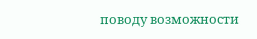поводу возможности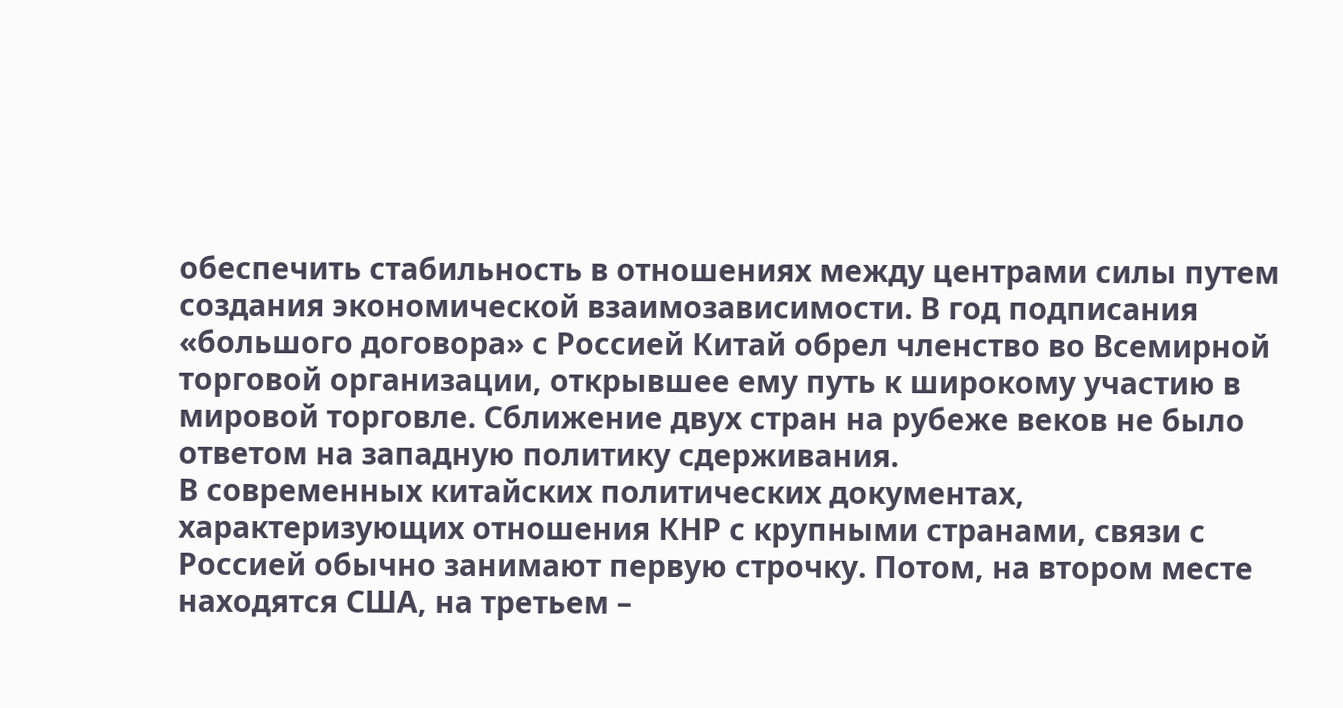обеспечить стабильность в отношениях между центрами силы путем создания экономической взаимозависимости. В год подписания «большого договора» с Россией Китай обрел членство во Всемирной торговой организации, открывшее ему путь к широкому участию в мировой торговле. Сближение двух стран на рубеже веков не было ответом на западную политику сдерживания.
В современных китайских политических документах, характеризующих отношения КНР с крупными странами, связи с Россией обычно занимают первую строчку. Потом, на втором месте находятся США, на третьем –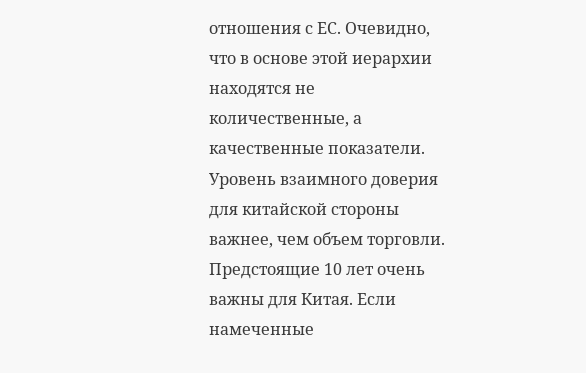отношения с ЕС. Очевидно, что в основе этой иерархии находятся не количественные, а качественные показатели. Уровень взаимного доверия для китайской стороны важнее, чем объем торговли.
Предстоящие 10 лет очень важны для Китая. Если намеченные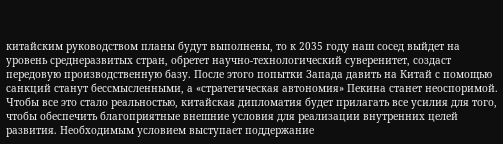китайским руководством планы будут выполнены, то к 2035 году наш сосед выйдет на уровень среднеразвитых стран, обретет научно-технологический суверенитет, создаст передовую производственную базу. После этого попытки Запада давить на Китай с помощью санкций станут бессмысленными, а «стратегическая автономия» Пекина станет неоспоримой.
Чтобы все это стало реальностью, китайская дипломатия будет прилагать все усилия для того, чтобы обеспечить благоприятные внешние условия для реализации внутренних целей развития. Необходимым условием выступает поддержание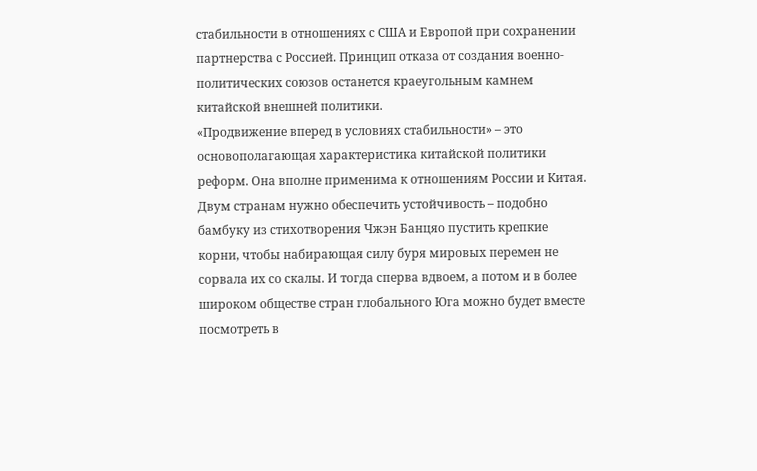стабильности в отношениях с США и Европой при сохранении партнерства с Россией. Принцип отказа от создания военно-политических союзов останется краеугольным камнем китайской внешней политики.
«Продвижение вперед в условиях стабильности» – это основополагающая характеристика китайской политики реформ. Она вполне применима к отношениям России и Китая. Двум странам нужно обеспечить устойчивость – подобно бамбуку из стихотворения Чжэн Банцяо пустить крепкие корни, чтобы набирающая силу буря мировых перемен не сорвала их со скалы. И тогда сперва вдвоем, а потом и в более широком обществе стран глобального Юга можно будет вместе посмотреть в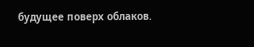будущее поверх облаков.